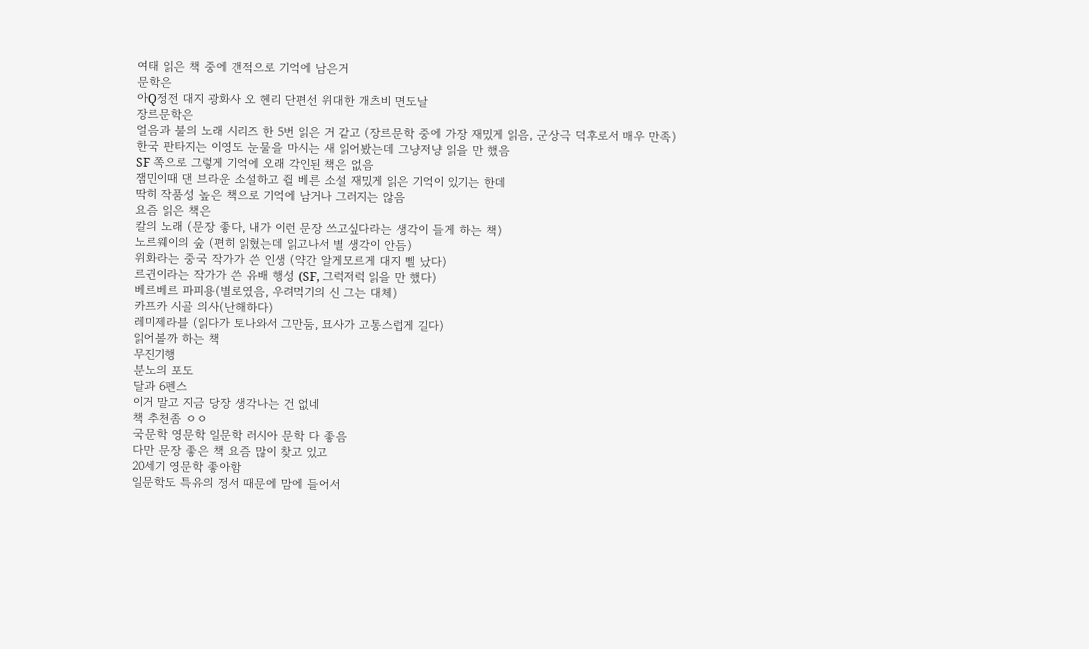여태 읽은 책 중에 갠적으로 기억에 남은거
문학은
아Q정전 대지 광화사 오 헨리 단편선 위대한 개츠비 면도날
장르문학은
얼음과 불의 노래 시리즈 한 5번 읽은 거 같고 (장르문학 중에 가장 재밌게 읽음, 군상극 덕후로서 매우 만족)
한국 판타지는 이영도 눈물을 마시는 새 읽어봤는데 그냥저냥 읽을 만 했음
SF 쪽으로 그렇게 기억에 오래 각인된 책은 없음
잼민이때 댄 브라운 소설하고 쥘 베른 소설 재밌게 읽은 기억이 있기는 한데
딱히 작품성 높은 책으로 기억에 남거나 그러지는 않음
요즘 읽은 책은
칼의 노래 (문장 좋다, 내가 이런 문장 쓰고싶다라는 생각이 들게 하는 책)
노르웨이의 숲 (편히 읽혔는데 읽고나서 별 생각이 안듬)
위화라는 중국 작가가 쓴 인생 (약간 알게모르게 대지 삘 났다)
르귄이라는 작가가 쓴 유배 행성 (SF, 그럭저럭 읽을 만 했다)
베르베르 파피용(별로였음, 우려먹기의 신 그는 대체)
카프카 시골 의사(난해하다)
레미제라블 (읽다가 토나와서 그만둠, 묘사가 고통스럽게 길다)
읽어볼까 하는 책
무진기행
분노의 포도
달과 6펜스
이거 말고 지금 당장 생각나는 건 없네
책 추천좀 ㅇㅇ
국문학 영문학 일문학 러시아 문학 다 좋음
다만 문장 좋은 책 요즘 많이 찾고 있고
20세기 영문학 좋아함
일문학도 특유의 정서 때문에 맘에 들어서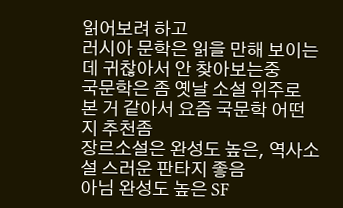읽어보려 하고
러시아 문학은 읽을 만해 보이는데 귀찮아서 안 찾아보는중
국문학은 좀 옛날 소설 위주로 본 거 같아서 요즘 국문학 어떤지 추천좀
장르소설은 완성도 높은, 역사소설 스러운 판타지 좋음
아님 완성도 높은 SF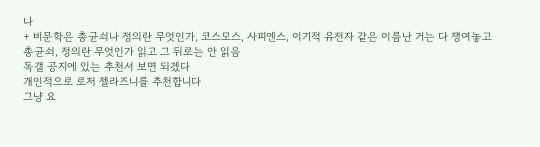나
+ 비문학은 총균쇠나 정의란 무엇인가, 코스모스, 사피엔스, 이기적 유전자 같은 이름난 거는 다 쟁여놓고
총균쇠, 정의란 무엇인가 읽고 그 뒤로는 안 읽음
독갤 공지에 있는 추천서 보면 되겠다
개인적으로 로저 젤라즈니를 추천합니다
그냥 요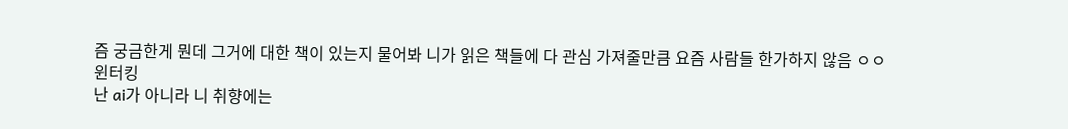즘 궁금한게 뭔데 그거에 대한 책이 있는지 물어봐 니가 읽은 책들에 다 관심 가져줄만큼 요즘 사람들 한가하지 않음 ㅇㅇ
윈터킹
난 ai가 아니라 니 취향에는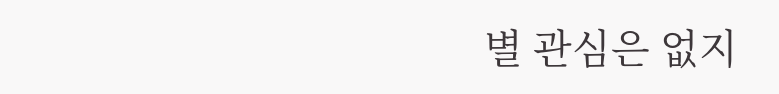별 관심은 없지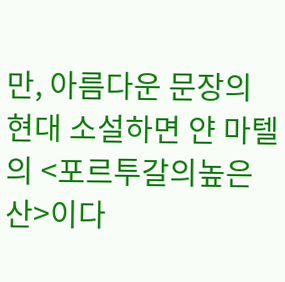만, 아름다운 문장의 현대 소설하면 얀 마텔의 <포르투갈의높은산>이다